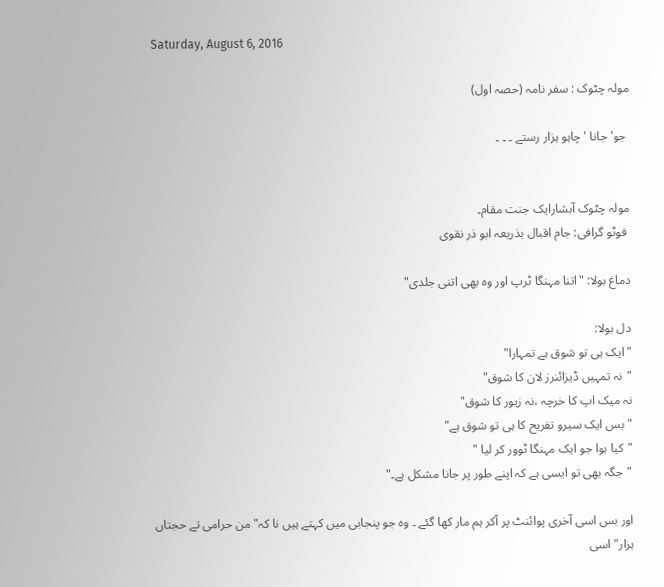Saturday, August 6, 2016

مولہ چٹوک : سفر نامہ (حصہ اول)

 جو'جانا 'چاہو ہزار رستے ۔ ۔ ۔


مولہ چٹوک آبشارایک جنت مقام۔
 فوٹو گرافی: جام اقبال بذریعہ ابو ذر نقوی

دماغ بولا: "اتنا مہنگا ٹرپ اور وہ بھی اتنی جلدی"

دل بولا:
"ایک ہی تو شوق ہے تمہارا"
"نہ تمہیں ڈیزائنرز لان کا شوق"
نہ میک اپ کا خرچہ ،نہ زیور کا شوق"
"بس ایک سیرو تفریح کا ہی تو شوق ہے"
"کیا ہوا جو ایک مہنگا ٹوور کر لیا "
"جگہ بھی تو ایسی ہے کہ اپنے طور پر جانا مشکل ہے۔"

اور بس اسی آخری پوائنٹ پر آکر ہم مار کھا گئے ۔ وہ جو پنجابی میں کہتے ہیں نا کہ" من حرامی تے حجتاں ہزار" اسی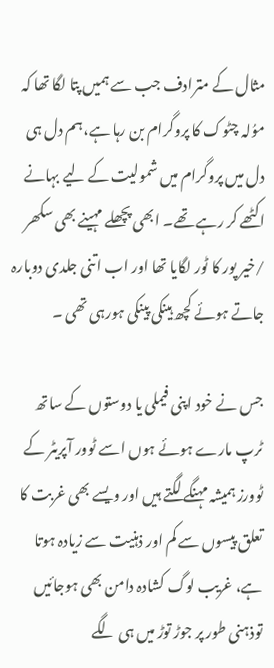مثال کے مترادف جب سے ہمیں پتا لگا تھا کہ موُلہ چٹوک کا پروگرام بن رہا ہے،ہم دل ہی دل میں پروگرام میں شمولیت کے لیے بہانے اکٹھے کر رہے تھے۔ ابھی پچھلے مہینے بھی سکھر /خیر پور کا ٹور لگایا تھا اور اب اتنی جلدی دوبارہ جاتے ہوئے کچھ ہینکی پینکی ہورہی تھی ۔

جس نے خود اپنی فیملی یا دوستوں کے ساتھ ٹرپ مارے ہوئے ہوں اسے ٹوور آپریٹر کے ٹوورز ہمیشہ مہنگے لگتے ہیں اور ویسے بھی غربت کا تعلق پیسوں سے کم اور ذہنیت سے زیادہ ہوتا ہے، غریب لوگ کشادہ دامن بھی ہوجائیں توذہنی طور پر جوڑ توڑ میں ہی لگے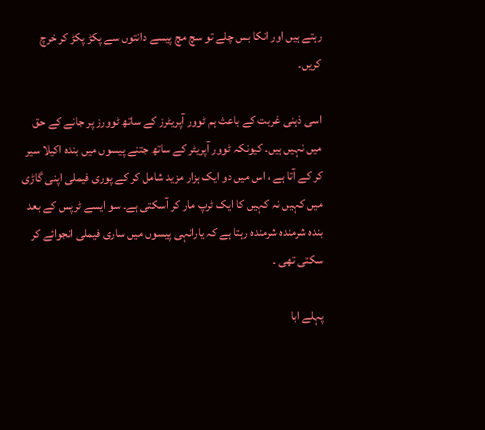رہتے ہیں اور انکا بس چلے تو سچ مچ پیسے دانتوں سے پکڑ پکڑ کر خرچ کریں۔

اسی ذہنی غربت کے باعث ہم ٹوور آپریٹرز کے ساتھ ٹوورز پر جانے کے حق میں نہیں ہیں۔ کیونکہ ٹوور آپریٹر کے ساتھ جتنے پیسوں میں بندہ اکیلا سیر کر کے آتا ہے ، اس میں دو ایک ہزار مزید شامل کر کے پوری فیملی اپنی گاڑی میں کہیں نہ کہیں کا ایک ٹرپ مار کر آسکتی ہے۔ سو ایسے ٹرپس کے بعد بندہ شرمندہ شرمندہ رہتا ہے کہ یارانہی پیسوں میں ساری فیملی انجوائے کر سکتی تھی ۔

پہلے ابا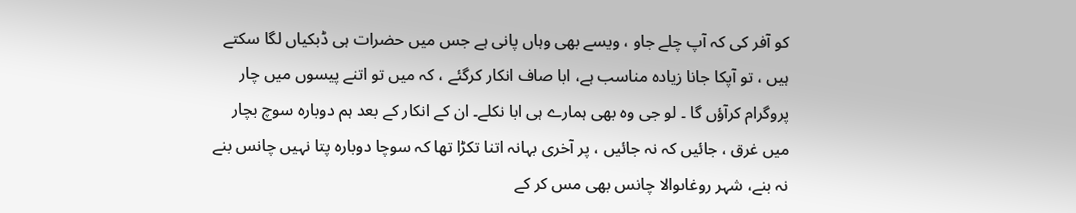کو آفر کی کہ آپ چلے جاو ، ویسے بھی وہاں پانی ہے جس میں حضرات ہی ڈبکیاں لگا سکتے ہیں ، تو آپکا جانا زیادہ مناسب ہے، ابا صاف انکار کرگئے ، کہ میں تو اتنے پیسوں میں چار پروگرام کرآؤں گا ۔ لو جی وہ بھی ہمارے ہی ابا نکلے۔ ان کے انکار کے بعد ہم دوبارہ سوچ بچار میں غرق ، جائیں کہ نہ جائیں ، پر آخری بہانہ اتنا تکڑا تھا کہ سوچا دوبارہ پتا نہیں چانس بنے نہ بنے، شہر روغاںوالا چانس بھی مس کر کے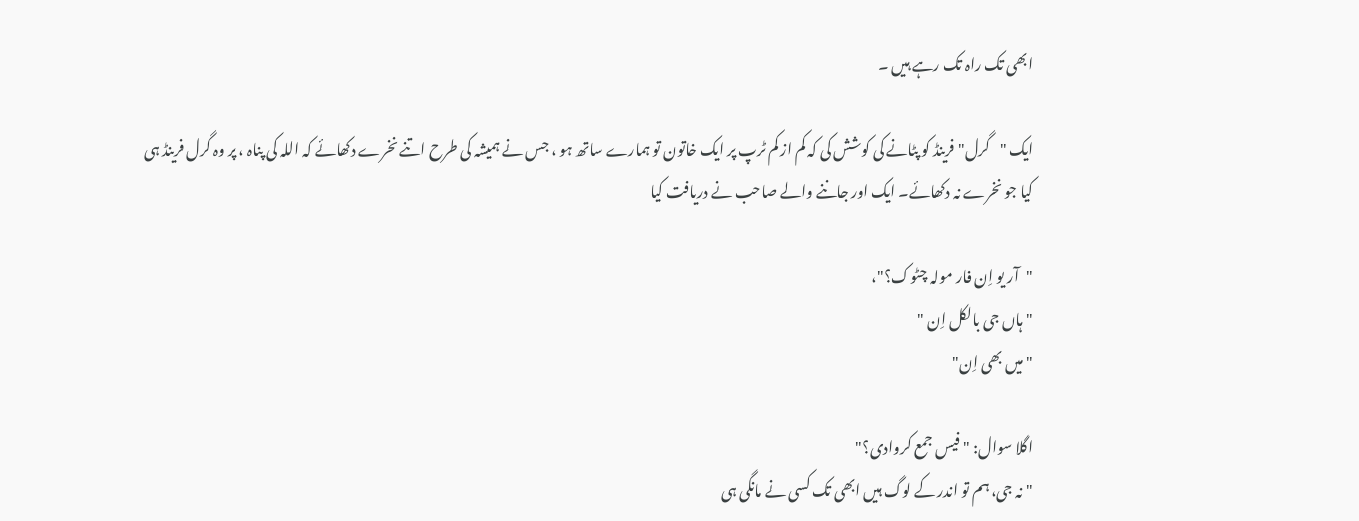ابھی تک راہ تک رہے ہیں ۔

ایک "گرل" فرینڈ کو پٹانے کی کوشش کی کہ کم از کم ٹرپ پر ایک خاتون تو ہمارے ساتھ ہو ، جس نے ہمیشہ کی طرح اتنے نخرے دکھائے کہ اللہ کی پناہ ، پر وہ گرل فرینڈ ہی کیا جو نخرے نہ دکھائے۔ ایک اور جاننے والے صاحب نے دریافت کیا

"آر یو اِن فار مولہ چٹوک؟"،
"ہاں جی بالکل اِن "
"میں بھی اِن"

اگلا سوال: "فیس جمع کروادی؟"
"نہ جی، ہم تو اندر کے لوگ ہیں ابھی تک کسی نے مانگی ہی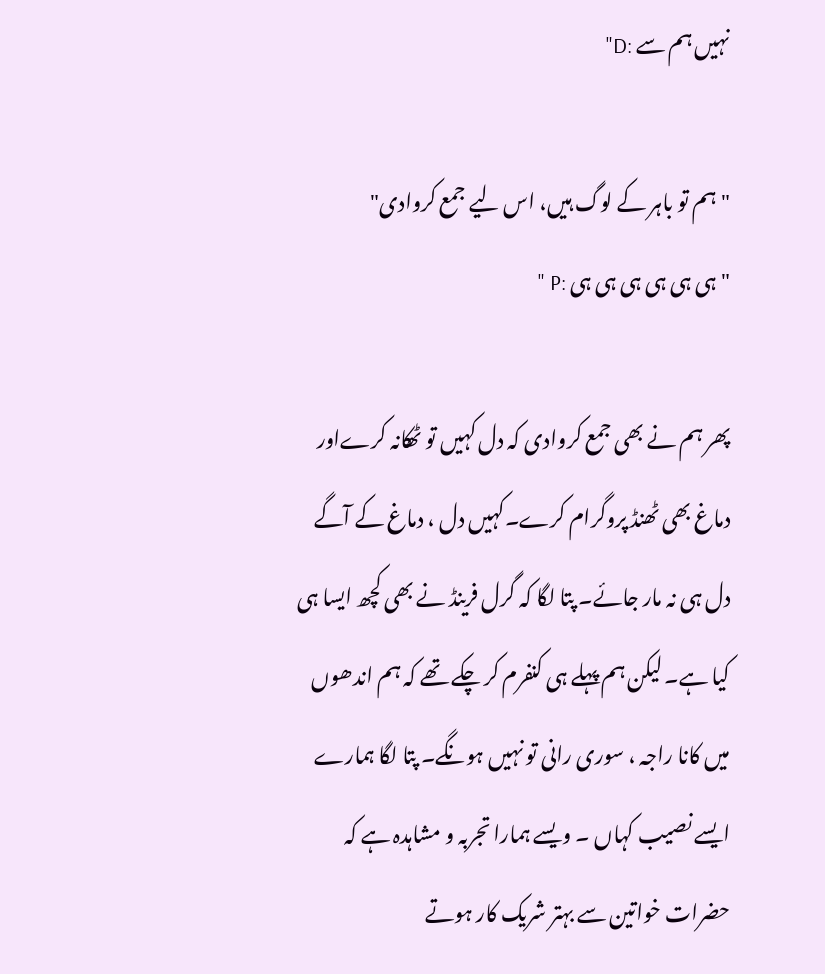نہیں ہم سے :D"

"ہم تو باہر کے لوگ ہیں، اس لیے جمع کروادی"
"ہی ہی ہی ہی ہی ہی :P "

پھر ہم نے بھی جمع کروادی کہ دل کہیں تو ٹھکانہ کرےاور دماغ بھی ٹھنڈ پروگرام کرے۔کہیں دل ، دماغ کے آگے دل ہی نہ مار جائے۔ پتا لگا کہ گرل فرینڈ نے بھی کچھ ایسا ہی کیا ہے۔ لیکن ہم پہلے ہی کنفرم کر چکے تھے کہ ہم اندھوں میں کانا راجہ ، سوری رانی تو نہیں ہونگے۔ پتا لگا ہمارے ایسے نصیب کہاں ۔ ویسے ہمارا تجربہ و مشاہدہ ہے کہ حضرات خواتین سے بہتر شریک کار ہوتے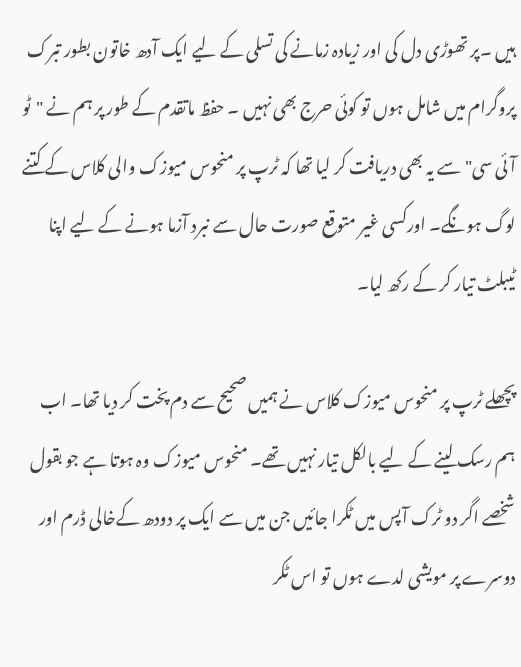ہیں ۔پر تھوڑی دل کی اور زیادہ زمانے کی تسلی کے لیے ایک آدھ خاتون بطور تبرک پروگرام میں شامل ہوں تو کوئی حرج بھی نہیں ۔ حفظ ماتقدم کے طور پر ہم نے "ٹو آئی سی" سے یہ بھی دریافت کر لیا تھا کہ ٹرپ پر منحوس میوزک والی کلاس کے کتنے لوگ ہونگے۔ اورکسی غیر متوقع صورت حال سے نبرد آزما ہونے کے لیے اپنا ٹیبلٹ تیار کر کے رکھ لیا۔

پچھلے ٹرپ پر منحوس میوزک کلاس نے ہمیں صحیح سے دم پخت کر دیا تھا۔ اب ہم رسک لینے کے لیے بالکل تیار نہیں تھے۔ منحوس میوزک وہ ہوتا ہے جو بقول شخصے اگر دو ٹرک آپس میں ٹکرا جائیں جن میں سے ایک پر دودھ کےخالی ڈرم اور دوسرے پر مویشی لدے ہوں تو اس ٹکر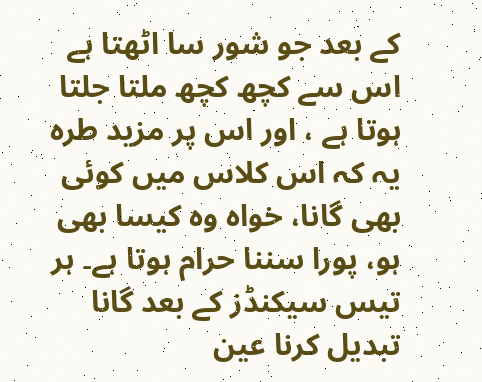کے بعد جو شور سا اٹھتا ہے اس سے کچھ کچھ ملتا جلتا ہوتا ہے ، اور اس پر مزید طرہ یہ کہ اس کلاس میں کوئی بھی گانا، خواہ وہ کیسا بھی ہو، پورا سننا حرام ہوتا ہے۔ ہر تیس سیکنڈز کے بعد گانا تبدیل کرنا عین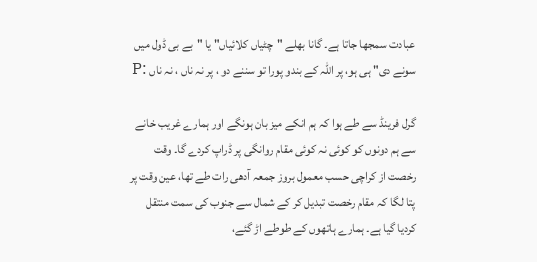عبادت سمجھا جاتا ہے۔ گانا بھلے "چٹیاں کلائیاں" یا "بے بی ڈول میں سونے دی" ہی ہو، پر اللہ کے بندو پورا تو سننے دو ، پر نہ ناں ، نہ ناں :P

گرل فرینڈ سے طے ہوا کہ ہم انکے میز بان ہونگے اور ہمارے غریب خانے سے ہم دونوں کو کوئی نہ کوئی مقام روانگی پر ڈراپ کردے گا۔ وقت رخصت از کراچی حسب معمول بروز جمعہ آدھی رات طے تھا، عین وقت پر پتا لگا کہ مقام رخصت تبدیل کر کے شمال سے جنوب کی سمت منتقل کردیا گیا ہے۔ ہمارے ہاتھوں کے طوطے اڑ گئے،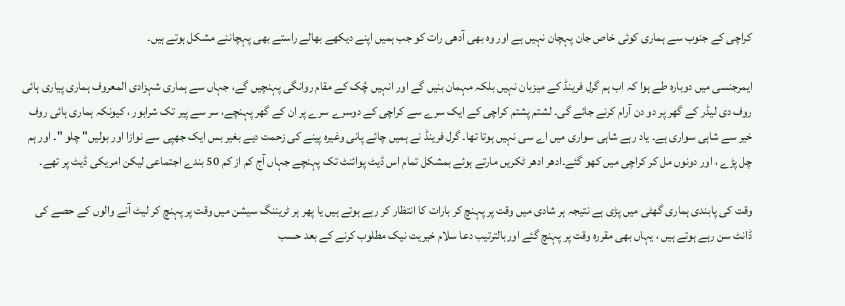کراچی کے جنوب سے ہماری کوئی خاص جان پہچان نہیں ہے اور وہ بھی آدھی رات کو جب ہمیں اپنے دیکھے بھالے راستے بھی پہچاننے مشکل ہوتے ہیں۔

ایمرجنسی میں دوبارہ طے ہوا کہ اب ہم گرل فرینڈ کے میزبان نہیں بلکہ مہمان بنیں گے اور انہیں چُک کے مقام روانگی پہنچیں گے، جہاں سے ہماری شہزادی المعروف ہماری پیاری ہائی روف دی لیڈر کے گھر پر دو دن آرام کرنے جائے گی۔ لشتم پشتم کراچی کے ایک سرے سے کراچی کے دوسرے سرے پر ان کے گھر پہنچے، سر سے پیر تک شرابور ، کیونکہ ہماری ہائی روف خیر سے شاہی سواری ہے۔ یاد رہے شاہی سواری میں اے سی نہیں ہوتا تھا۔ گرل فرینڈ نے ہمیں چائے پانی وغیرہ پینے کی زحمت دیے بغیر بس ایک جھپی سے نوازا اور بولیں" چلو "۔ اور ہم چل پڑے ، اور دونوں مل کر کراچی میں کھو گئے۔ادھر ادھر ٹکریں مارتے ہوئے بمشکل تمام اس ڈیٹ پوائنٹ تک پہنچے جہاں آج کم از کم 50 بندے اجتماعی لیکن امریکی ڈیٹ پر تھے۔

وقت کی پابندی ہماری گھٹی میں پڑی ہے نتیجہ ہر شادی میں وقت پر پہنچ کر بارات کا انتظار کر رہے ہوتے ہیں یا پھر ہر ٹریننگ سیشن میں وقت پر پہنچ کر لیٹ آنے والوں کے حصے کی ڈانٹ سن رہے ہوتے ہیں ، یہاں بھی مقررہ وقت پر پہنچ گئے اوربالترتیب دعا سلام خیریت نیک مطلوب کرنے کے بعد حسب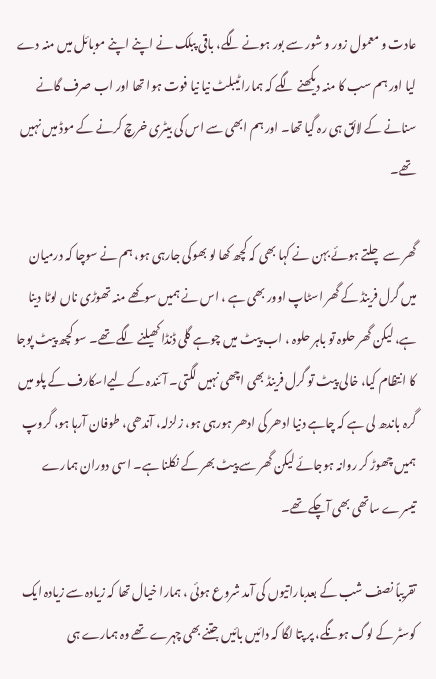عادت و معمول زور و شور سے بور ہونے لگے، باقی پبلک نے اپنے اپنے موبائل میں منہ دے لیا اور ہم سب کا منہ دیکھنے لگے کہ ہمارا ٹیبلٹ نیا نیا فوت ہوا تھا اور اب صرف گانے سنانے کے لائق ہی رہ گیا تھا۔ اور ہم ابھی سے اس کی بیٹری خرچ کرنے کے موڈ میں نہیں تھے۔

گھر سے چلتے ہوئے بہن نے کہا بھی کہ کچھ کھا لو بھوکی جارہی ہو، ہم نے سوچا کہ درمیان میں گرل فرینڈ کے گھر اسٹاپ اوور بھی ہے ، اس نے ہمیں سوکھے منہ تھوڑی ناں لوٹا دینا ہے، لیکن گھر حلوہ تو باہر حلوہ ، اب پیٹ میں چوہے گلی ڈنڈا کھیلنے لگے تھے۔ سو کچھ پیٹ پوجا کا انتظام کیا، خالی پیٹ تو گرل فرینڈ بھی اچھی نہیں لگتی۔ آئندہ کے لیےاسکارف کے پلو میں گرہ باندھ لی ہے کہ چاہے دنیا ادھر کی ادھر ہورہی ہو، زلزلہ، آندھی، طوفان آرہا ہو، گروپ ہمیں چھوڑ کر روانہ ہوجائے لیکن گھر سے پیٹ بھر کے نکلنا ہے۔ اسی دوران ہمارے تیسرے ساتھی بھی آچکے تھے۔

تقریباً نصف شب کے بعدباراتیوں کی آمد شروع ہوئی ، ہمارا خیال تھا کہ زیادہ سے زیادہ ایک کوسٹر کے لوگ ہونگے، پر پتا لگا کہ دائیں بائیں جتنے بھی چہرے تھے وہ ہمارے ہی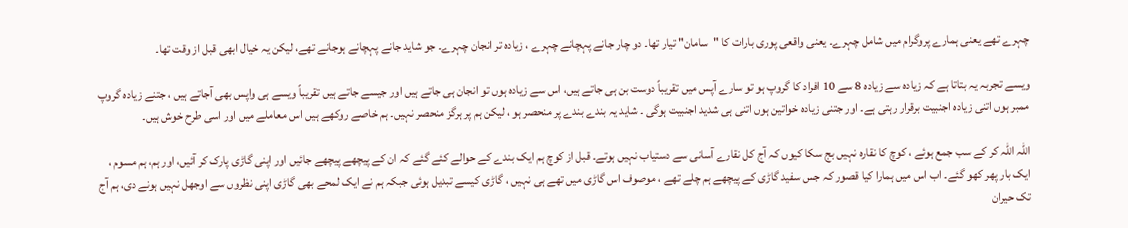چہرے تھے یعنی ہمارے پروگرام میں شامل چہرے۔ یعنی واقعی پوری بارات کا "سامان" تیار تھا۔ دو چار جانے پہچانے چہرے ، زیادہ تر انجان چہرے۔ جو شاید جانے پہچانے ہوجانے تھے، لیکن یہ خیال ابھی قبل از وقت تھا۔

ویسے تجربہ یہ بتاتا ہے کہ زیادہ سے زیادہ 8 سے 10 افراد کا گروپ ہو تو سارے آپس میں تقریباً دوست بن ہی جاتے ہیں، اس سے زیادہ ہوں تو انجان ہی جاتے ہیں اور جیسے جاتے ہیں تقریباً ویسے ہی واپس بھی آجاتے ہیں ، جتنے زیادہ گروپ ممبر ہوں اتنی زیادہ اجنبیت برقرار رہتی ہے۔ اور جتنی زیادہ خواتین ہوں اتنی ہی شدید اجنبیت ہوگی ۔ شاید یہ بندے بندے پر منحصر ہو ، لیکن ہم پر ہرگز منحصر نہیں۔ ہم خاصے روکھے ہیں اس معاملے میں اور اسی طرح خوش ہیں۔

اللہ اللہ کر کے سب جمع ہوئے ، کوچ کا نقارہ نہیں بج سکا کیوں کہ آج کل نقارے آسانی سے دستیاب نہیں ہوتے۔ قبل از کوچ ہم ایک بندے کے حوالے کئے گئے کہ ان کے پیچھے پیچھے جائیں اور اپنی گاڑی پارک کر آئیں، اور ہم، ہم مسوم ، ایک بار پھر کھو گئے۔ اب اس میں ہمارا کیا قصور کہ جس سفید گاڑی کے پیچھے ہم چلے تھے ، موصوف اس گاڑی میں تھے ہی نہیں ، گاڑی کیسے تبدیل ہوئی جبکہ ہم نے ایک لمحے بھی گاڑی اپنی نظروں سے اوجھل نہیں ہونے دی، ہم آج تک حیران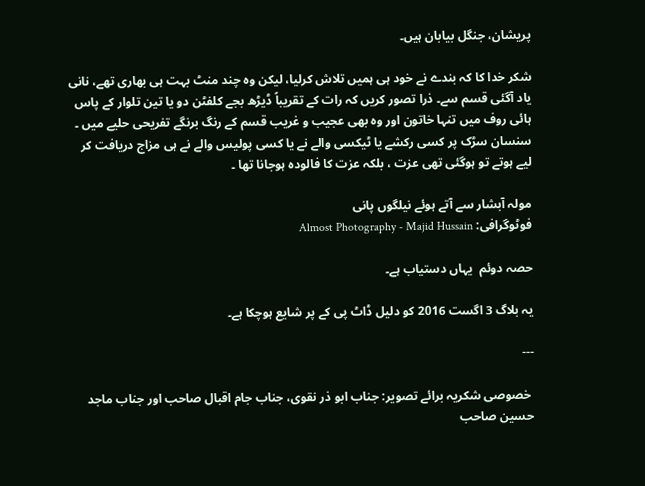پریشان، جنگل بیابان ہیں۔

شکر خدا کا کہ بندے نے خود ہی ہمیں تلاش کرلیا، لیکن وہ چند منٹ بہت ہی بھاری تھے، نانی یاد آگئی قسم سے۔ ذرا تصور کریں کہ رات کے تقریباً ڈیڑھ بجے کلفٹن دو یا تین تلوار کے پاس ہائی روف میں تنہا خاتون اور وہ بھی عجیب و غریب قسم کے رنگ برنگے تفریحی حلیے میں ۔ سنسان سڑک پر کسی رکشے یا ٹیکسی والے نے یا کسی پولیس والے نے ہی مزاج دریافت کر لیے ہوتے تو ہوگئی تھی عزت ، بلکہ عزت کا فالودہ ہوجانا تھا ۔

مولہ آبشار سے آتے ہوئے نیلگوں پانی
فوٹوگرافی: Almost Photography - Majid Hussain

حصہ دوئم  یہاں دستیاب ہے۔

یہ بلاگ 3 اگست 2016 کو دلیل ڈاٹ پی کے پر شایع ہوچکا ہے۔

---

 خصوصی شکریہ برائے تصویر: جناب ابو ذر نقوی، جناب جام اقبال صاحب اور جناب ماجد حسین صاحب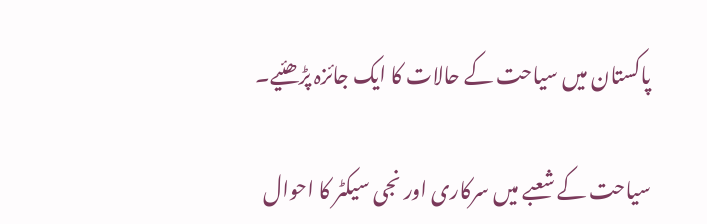پاکستان میں سیاحت کے حالات کا ایک جائزہ پڑھئیے۔

سیاحت کے شعبے میں سرکاری اور نجی سیکٹر کا احوال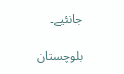جانئیے۔

بلوچستان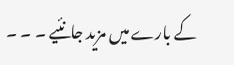کے بارے میں مزید جانئیے ۔ ۔ ۔